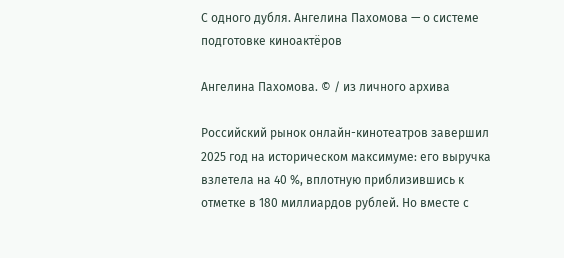С одного дубля. Ангелина Пахомова — о системе подготовке киноактёров

Ангелина Пахомова. © / из личного архива

Российский рынок онлайн-кинотеатров завершил 2025 год на историческом максимуме: его выручка взлетела на 40 %, вплотную приблизившись к отметке в 180 миллиардов рублей. Но вместе с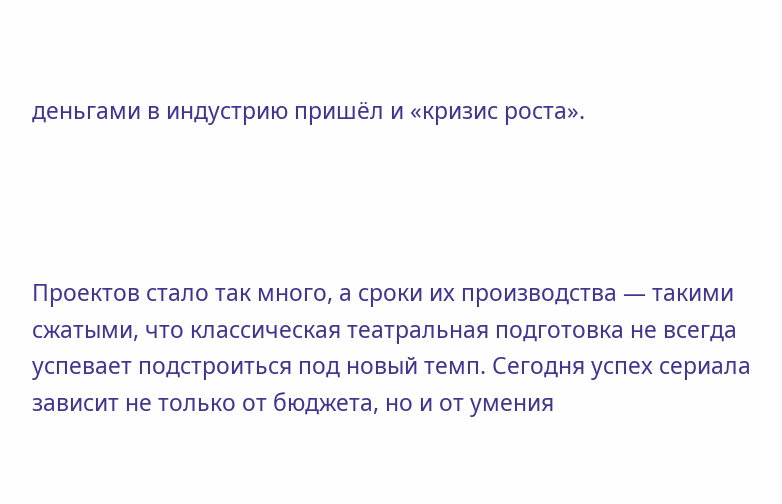деньгами в индустрию пришёл и «кризис роста».




Проектов стало так много, а сроки их производства — такими сжатыми, что классическая театральная подготовка не всегда успевает подстроиться под новый темп. Сегодня успех сериала зависит не только от бюджета, но и от умения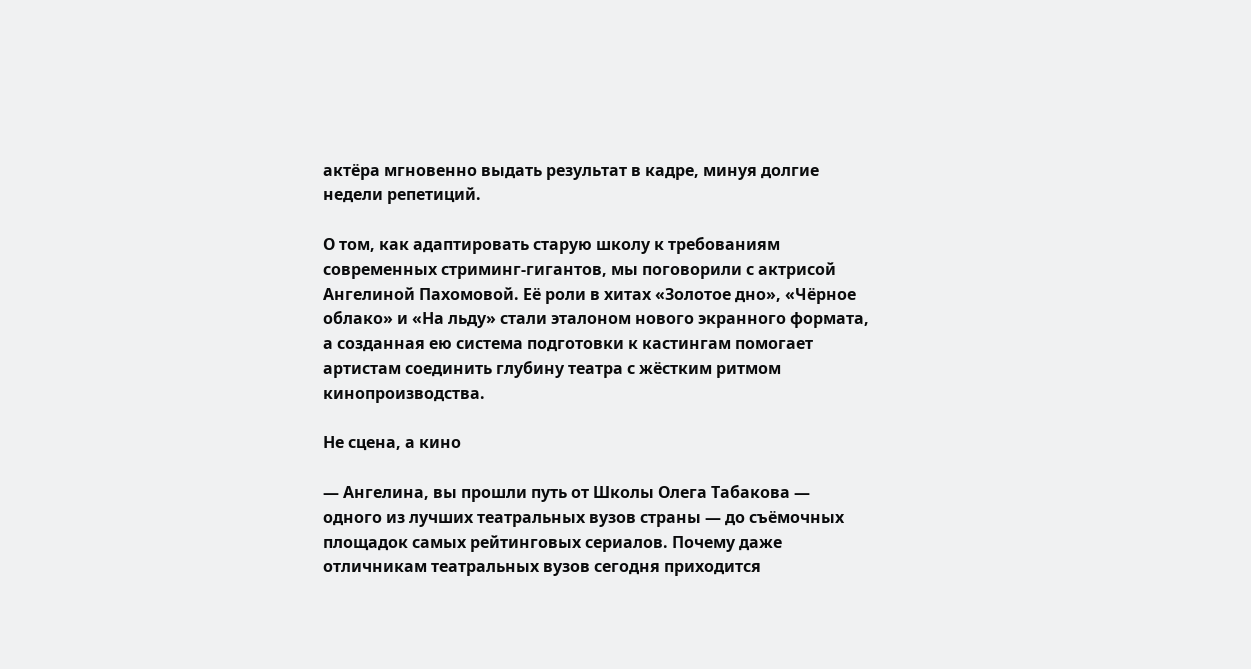актёра мгновенно выдать результат в кадре, минуя долгие недели репетиций.

О том, как адаптировать старую школу к требованиям современных стриминг-гигантов, мы поговорили с актрисой Ангелиной Пахомовой. Её роли в хитах «Золотое дно», «Чёрное облако» и «На льду» стали эталоном нового экранного формата, а созданная ею система подготовки к кастингам помогает артистам соединить глубину театра с жёстким ритмом кинопроизводства.

Не сцена, а кино

— Ангелина, вы прошли путь от Школы Олега Табакова — одного из лучших театральных вузов страны — до съёмочных площадок самых рейтинговых сериалов. Почему даже отличникам театральных вузов сегодня приходится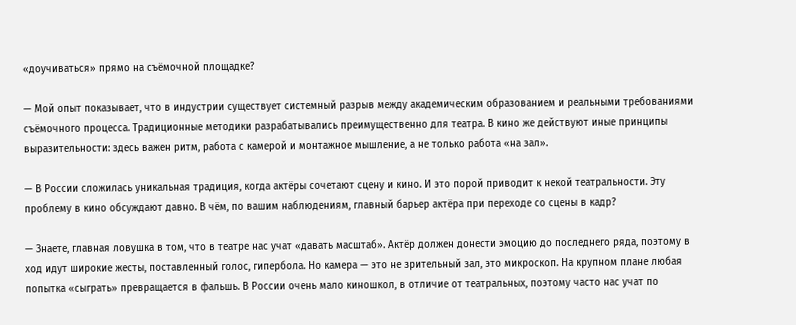«доучиваться» прямо на съёмочной площадке?

— Мой опыт показывает, что в индустрии существует системный разрыв между академическим образованием и реальными требованиями съёмочного процесса. Традиционные методики разрабатывались преимущественно для театра. В кино же действуют иные принципы выразительности: здесь важен ритм, работа с камерой и монтажное мышление, а не только работа «на зал».

— В России сложилась уникальная традиция, когда актёры сочетают сцену и кино. И это порой приводит к некой театральности. Эту проблему в кино обсуждают давно. В чём, по вашим наблюдениям, главный барьер актёра при переходе со сцены в кадр?

— Знаете, главная ловушка в том, что в театре нас учат «давать масштаб». Актёр должен донести эмоцию до последнего ряда, поэтому в ход идут широкие жесты, поставленный голос, гипербола. Но камера — это не зрительный зал, это микроскоп. На крупном плане любая попытка «сыграть» превращается в фальшь. В России очень мало киношкол, в отличие от театральных, поэтому часто нас учат по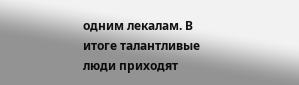одним лекалам. В итоге талантливые люди приходят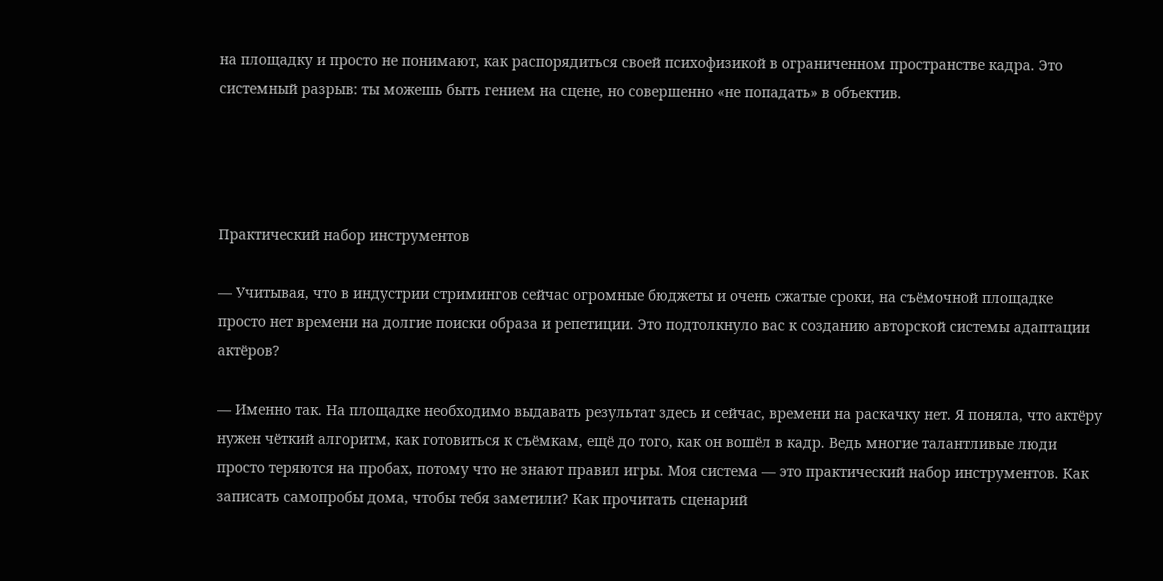на площадку и просто не понимают, как распорядиться своей психофизикой в ограниченном пространстве кадра. Это системный разрыв: ты можешь быть гением на сцене, но совершенно «не попадать» в объектив.




Практический набор инструментов

— Учитывая, что в индустрии стримингов сейчас огромные бюджеты и очень сжатые сроки, на съёмочной площадке просто нет времени на долгие поиски образа и репетиции. Это подтолкнуло вас к созданию авторской системы адаптации актёров?

— Именно так. На площадке необходимо выдавать результат здесь и сейчас, времени на раскачку нет. Я поняла, что актёру нужен чёткий алгоритм, как готовиться к съёмкам, ещё до того, как он вошёл в кадр. Ведь многие талантливые люди просто теряются на пробах, потому что не знают правил игры. Моя система — это практический набор инструментов. Как записать самопробы дома, чтобы тебя заметили? Как прочитать сценарий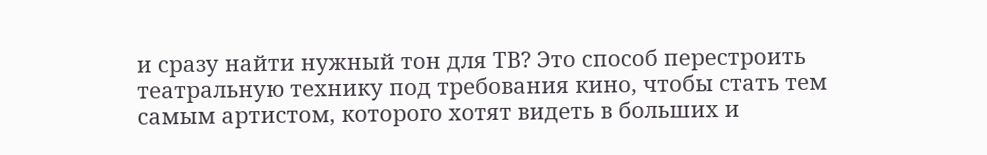и сразу найти нужный тон для ТВ? Это способ перестроить театральную технику под требования кино, чтобы стать тем самым артистом, которого хотят видеть в больших и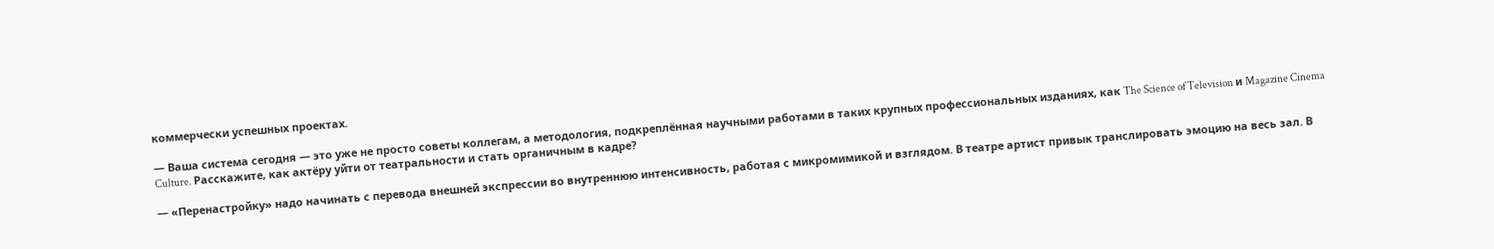коммерчески успешных проектах.

— Ваша система сегодня — это уже не просто советы коллегам, а методология, подкреплённая научными работами в таких крупных профессиональных изданиях, как The Science of Television и Magazine Cinema Culture. Расскажите, как актёру уйти от театральности и стать органичным в кадре?

— «Перенастройку» надо начинать с перевода внешней экспрессии во внутреннюю интенсивность, работая с микромимикой и взглядом. В театре артист привык транслировать эмоцию на весь зал. В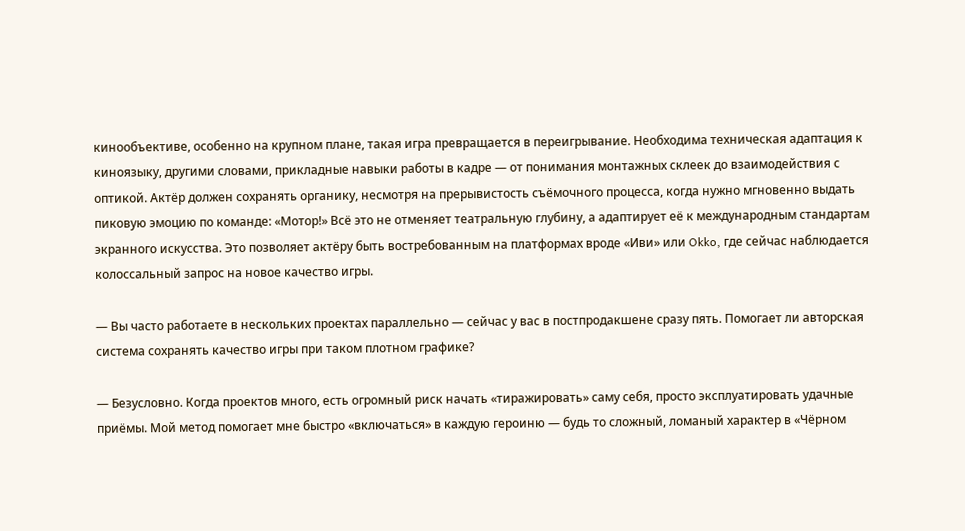кинообъективе, особенно на крупном плане, такая игра превращается в переигрывание. Необходима техническая адаптация к киноязыку, другими словами, прикладные навыки работы в кадре — от понимания монтажных склеек до взаимодействия с оптикой. Актёр должен сохранять органику, несмотря на прерывистость съёмочного процесса, когда нужно мгновенно выдать пиковую эмоцию по команде: «Мотор!» Всё это не отменяет театральную глубину, а адаптирует её к международным стандартам экранного искусства. Это позволяет актёру быть востребованным на платформах вроде «Иви» или Okko, где сейчас наблюдается колоссальный запрос на новое качество игры.

— Вы часто работаете в нескольких проектах параллельно — сейчас у вас в постпродакшене сразу пять. Помогает ли авторская система сохранять качество игры при таком плотном графике?

— Безусловно. Когда проектов много, есть огромный риск начать «тиражировать» саму себя, просто эксплуатировать удачные приёмы. Мой метод помогает мне быстро «включаться» в каждую героиню — будь то сложный, ломаный характер в «Чёрном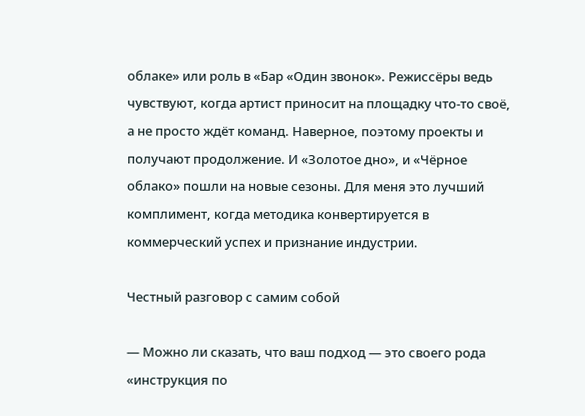облаке» или роль в «Бар «Один звонок». Режиссёры ведь чувствуют, когда артист приносит на площадку что-то своё, а не просто ждёт команд. Наверное, поэтому проекты и получают продолжение. И «Золотое дно», и «Чёрное облако» пошли на новые сезоны. Для меня это лучший комплимент, когда методика конвертируется в коммерческий успех и признание индустрии.

Честный разговор с самим собой

— Можно ли сказать, что ваш подход — это своего рода «инструкция по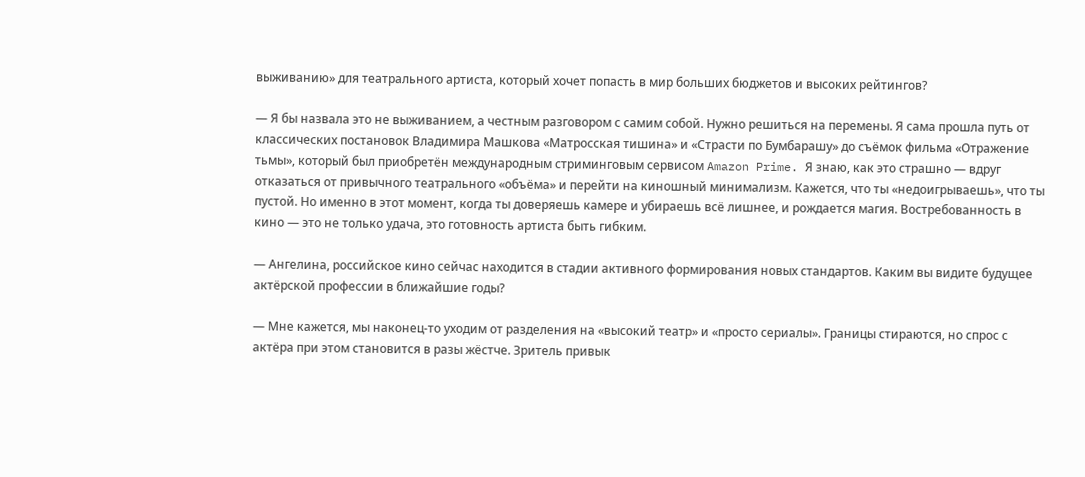выживанию» для театрального артиста, который хочет попасть в мир больших бюджетов и высоких рейтингов?

— Я бы назвала это не выживанием, а честным разговором с самим собой. Нужно решиться на перемены. Я сама прошла путь от классических постановок Владимира Машкова «Матросская тишина» и «Страсти по Бумбарашу» до съёмок фильма «Отражение тьмы», который был приобретён международным стриминговым сервисом Amazon Prime. Я знаю, как это страшно — вдруг отказаться от привычного театрального «объёма» и перейти на киношный минимализм. Кажется, что ты «недоигрываешь», что ты пустой. Но именно в этот момент, когда ты доверяешь камере и убираешь всё лишнее, и рождается магия. Востребованность в кино — это не только удача, это готовность артиста быть гибким.

— Ангелина, российское кино сейчас находится в стадии активного формирования новых стандартов. Каким вы видите будущее актёрской профессии в ближайшие годы?

— Мне кажется, мы наконец-то уходим от разделения на «высокий театр» и «просто сериалы». Границы стираются, но спрос с актёра при этом становится в разы жёстче. Зритель привык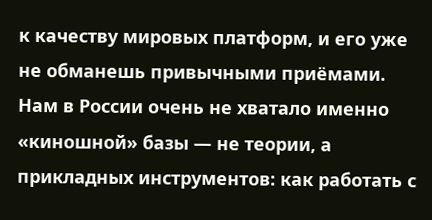к качеству мировых платформ, и его уже не обманешь привычными приёмами. Нам в России очень не хватало именно «киношной» базы — не теории, а прикладных инструментов: как работать с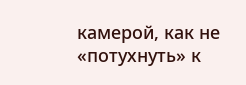камерой, как не «потухнуть» к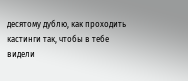десятому дублю, как проходить кастинги так, чтобы в тебе видели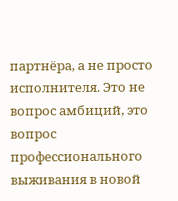партнёра, а не просто исполнителя. Это не вопрос амбиций, это вопрос профессионального выживания в новой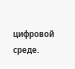цифровой среде.